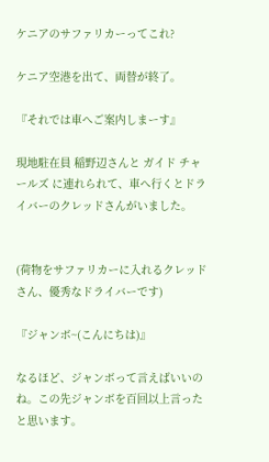ケニアのサファリカーってこれ?

ケニア空港を出て、両替が終了。

『それでは車へご案内しまーす』

現地駐在員 稲野辺さんと ガイド チャールズ に連れられて、車へ行くとドライバーのクレッドさんがいました。


(荷物をサファリカーに入れるクレッドさん、優秀なドライバーです)

『ジャンボ~(こんにちは)』

なるほど、ジャンボって言えばいいのね。この先ジャンボを百回以上言ったと思います。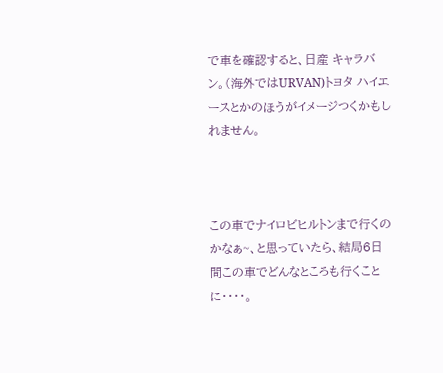で車を確認すると、日産 キャラバン。(海外ではURVAN)トヨタ ハイエースとかのほうがイメージつくかもしれません。



この車でナイロビヒルトンまで行くのかなぁ~、と思っていたら、結局6日間この車でどんなところも行くことに・・・・。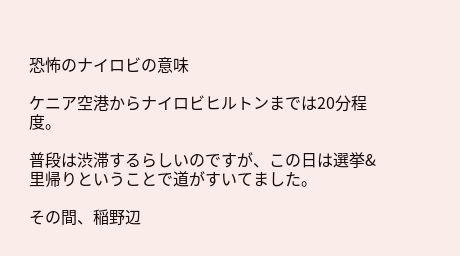恐怖のナイロビの意味

ケニア空港からナイロビヒルトンまでは20分程度。

普段は渋滞するらしいのですが、この日は選挙&里帰りということで道がすいてました。

その間、稲野辺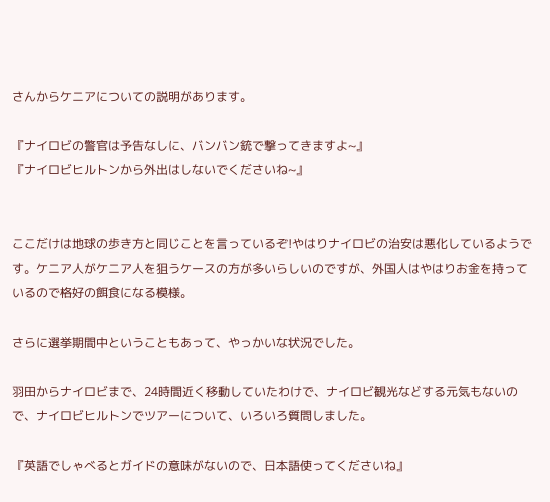さんからケニアについての説明があります。

『ナイロビの警官は予告なしに、バンバン銃で撃ってきますよ~』
『ナイロビヒルトンから外出はしないでくださいね~』


ここだけは地球の歩き方と同じことを言っているぞ!やはりナイロビの治安は悪化しているようです。ケニア人がケニア人を狙うケースの方が多いらしいのですが、外国人はやはりお金を持っているので格好の餌食になる模様。

さらに選挙期間中ということもあって、やっかいな状況でした。

羽田からナイロビまで、24時間近く移動していたわけで、ナイロビ観光などする元気もないので、ナイロビヒルトンでツアーについて、いろいろ質問しました。

『英語でしゃべるとガイドの意味がないので、日本語使ってくださいね』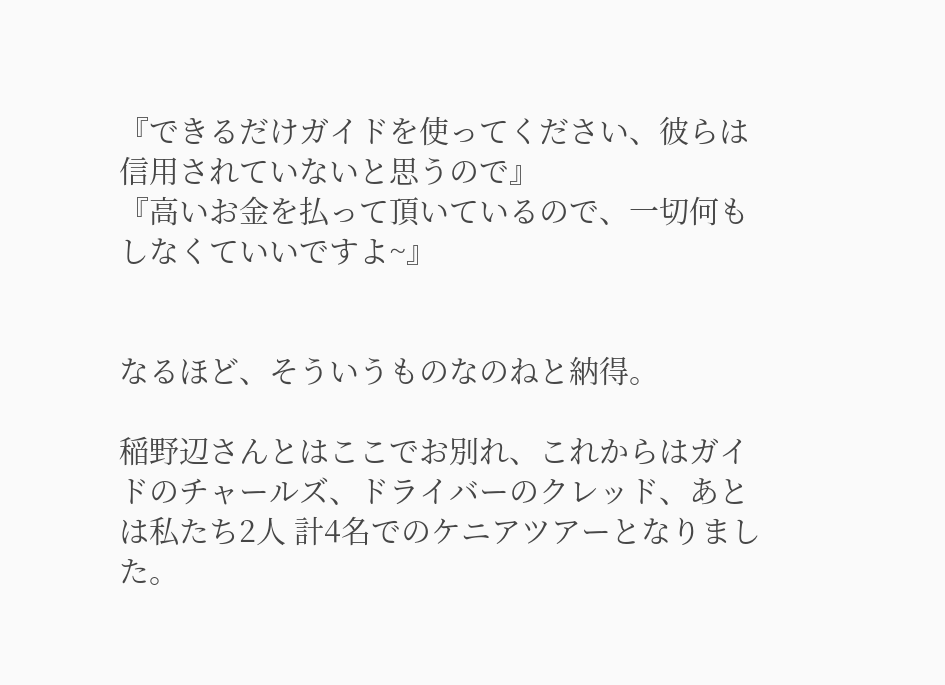『できるだけガイドを使ってください、彼らは信用されていないと思うので』
『高いお金を払って頂いているので、一切何もしなくていいですよ~』


なるほど、そういうものなのねと納得。

稲野辺さんとはここでお別れ、これからはガイドのチャールズ、ドライバーのクレッド、あとは私たち2人 計4名でのケニアツアーとなりました。